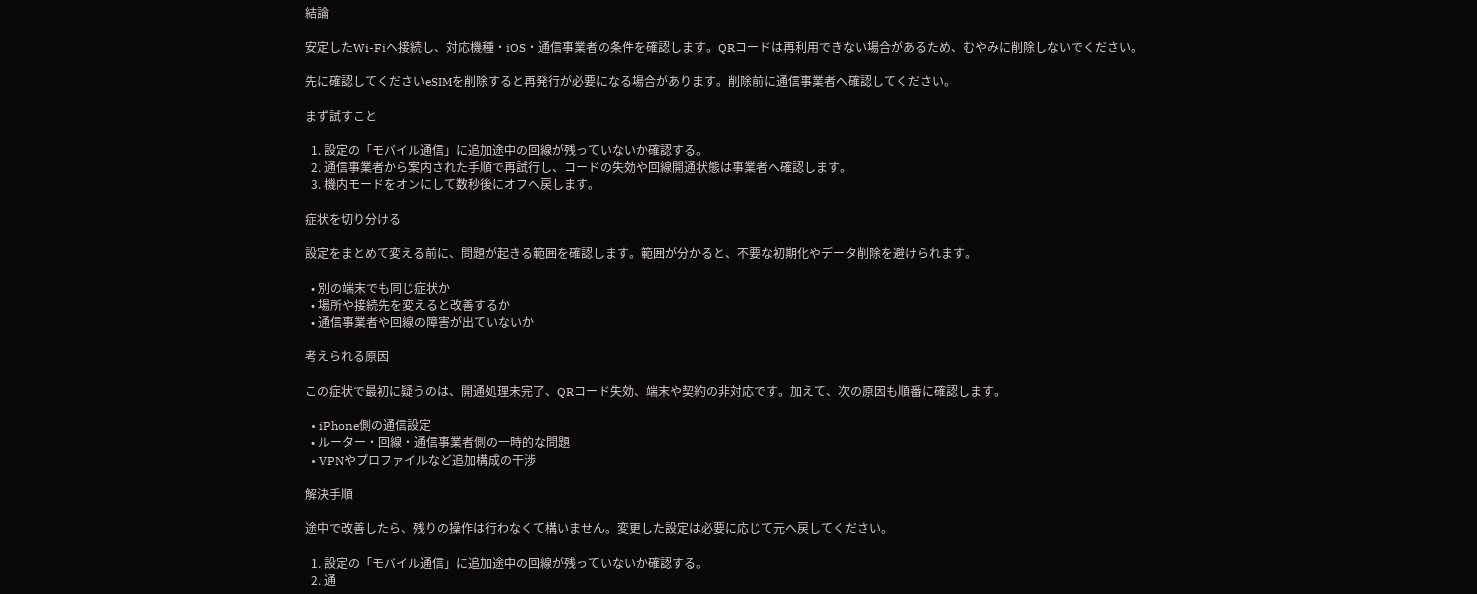結論

安定したWi-Fiへ接続し、対応機種・iOS・通信事業者の条件を確認します。QRコードは再利用できない場合があるため、むやみに削除しないでください。

先に確認してくださいeSIMを削除すると再発行が必要になる場合があります。削除前に通信事業者へ確認してください。

まず試すこと

  1. 設定の「モバイル通信」に追加途中の回線が残っていないか確認する。
  2. 通信事業者から案内された手順で再試行し、コードの失効や回線開通状態は事業者へ確認します。
  3. 機内モードをオンにして数秒後にオフへ戻します。

症状を切り分ける

設定をまとめて変える前に、問題が起きる範囲を確認します。範囲が分かると、不要な初期化やデータ削除を避けられます。

  • 別の端末でも同じ症状か
  • 場所や接続先を変えると改善するか
  • 通信事業者や回線の障害が出ていないか

考えられる原因

この症状で最初に疑うのは、開通処理未完了、QRコード失効、端末や契約の非対応です。加えて、次の原因も順番に確認します。

  • iPhone側の通信設定
  • ルーター・回線・通信事業者側の一時的な問題
  • VPNやプロファイルなど追加構成の干渉

解決手順

途中で改善したら、残りの操作は行わなくて構いません。変更した設定は必要に応じて元へ戻してください。

  1. 設定の「モバイル通信」に追加途中の回線が残っていないか確認する。
  2. 通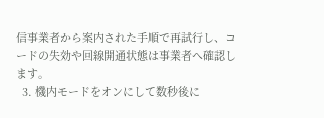信事業者から案内された手順で再試行し、コードの失効や回線開通状態は事業者へ確認します。
  3. 機内モードをオンにして数秒後に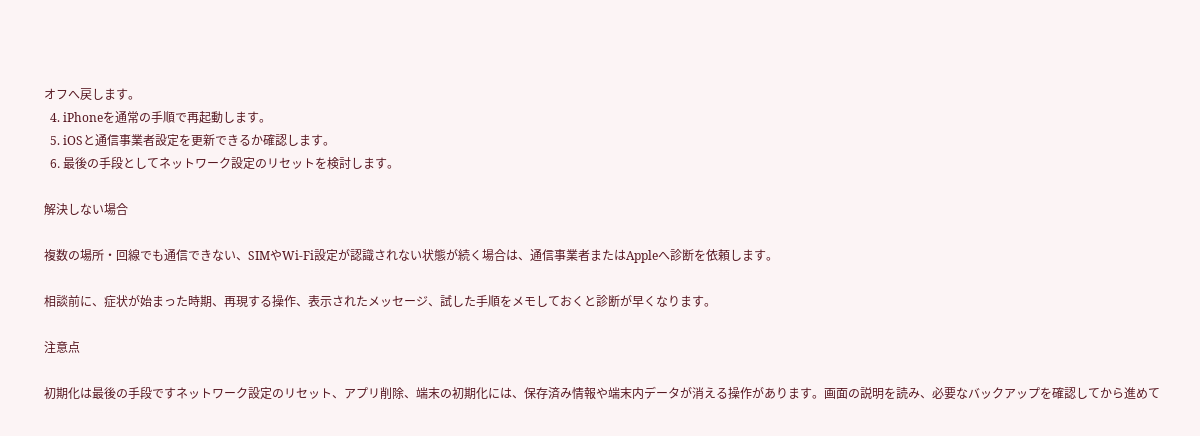オフへ戻します。
  4. iPhoneを通常の手順で再起動します。
  5. iOSと通信事業者設定を更新できるか確認します。
  6. 最後の手段としてネットワーク設定のリセットを検討します。

解決しない場合

複数の場所・回線でも通信できない、SIMやWi-Fi設定が認識されない状態が続く場合は、通信事業者またはAppleへ診断を依頼します。

相談前に、症状が始まった時期、再現する操作、表示されたメッセージ、試した手順をメモしておくと診断が早くなります。

注意点

初期化は最後の手段ですネットワーク設定のリセット、アプリ削除、端末の初期化には、保存済み情報や端末内データが消える操作があります。画面の説明を読み、必要なバックアップを確認してから進めて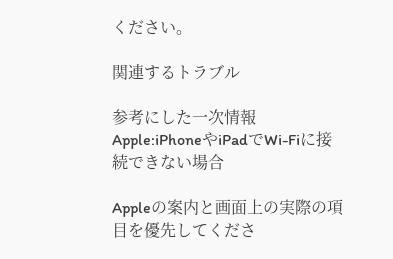ください。

関連するトラブル

参考にした一次情報
Apple:iPhoneやiPadでWi-Fiに接続できない場合

Appleの案内と画面上の実際の項目を優先してくださ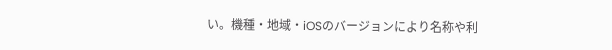い。機種・地域・iOSのバージョンにより名称や利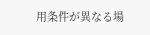用条件が異なる場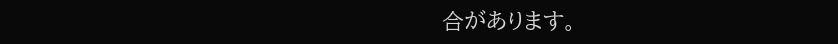合があります。